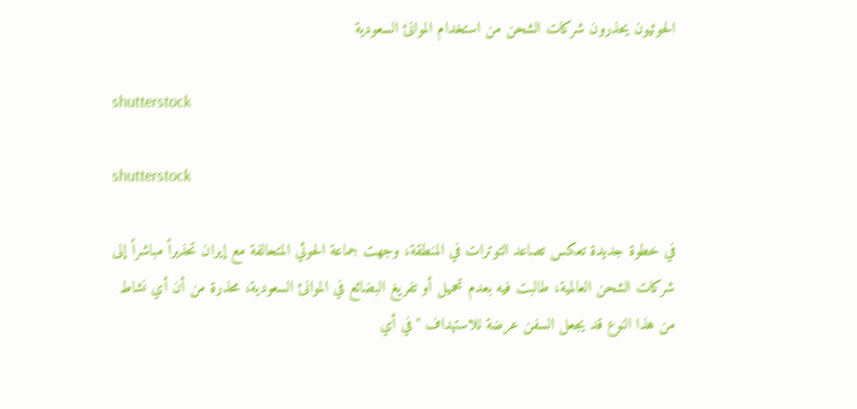الحوثيون يحذرون شركات الشحن من استخدام الموانئ السعودية

shutterstock

shutterstock

في خطوة جديدة تعكس تصاعد التوترات في المنطقة، وجهت جماعة الحوثي المتحالفة مع إيران تحذيراً مباشراً إلى شركات الشحن العالمية، طالبت فيه بعدم تحميل أو تفريغ البضائع في الموانئ السعودية، محذرة من أن أي نشاط من هذا النوع قد يجعل السفن عرضة للاستهداف "في أي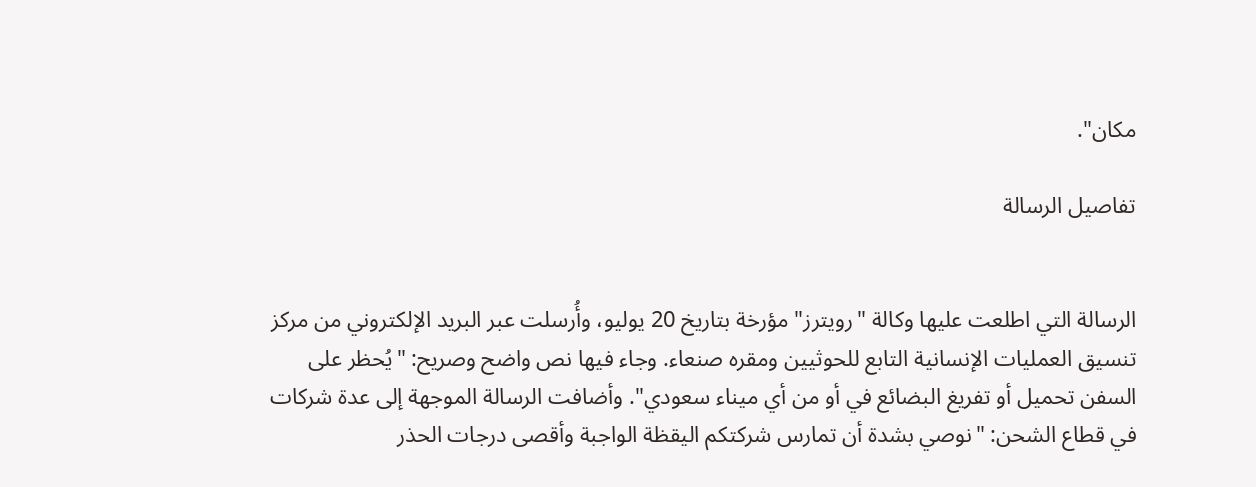مكان".

تفاصيل الرسالة


الرسالة التي اطلعت عليها وكالة "رويترز" مؤرخة بتاريخ 20 يوليو، وأُرسلت عبر البريد الإلكتروني من مركز تنسيق العمليات الإنسانية التابع للحوثيين ومقره صنعاء. وجاء فيها نص واضح وصريح: "يُحظر على السفن تحميل أو تفريغ البضائع في أو من أي ميناء سعودي". وأضافت الرسالة الموجهة إلى عدة شركات في قطاع الشحن: "نوصي بشدة أن تمارس شركتكم اليقظة الواجبة وأقصى درجات الحذر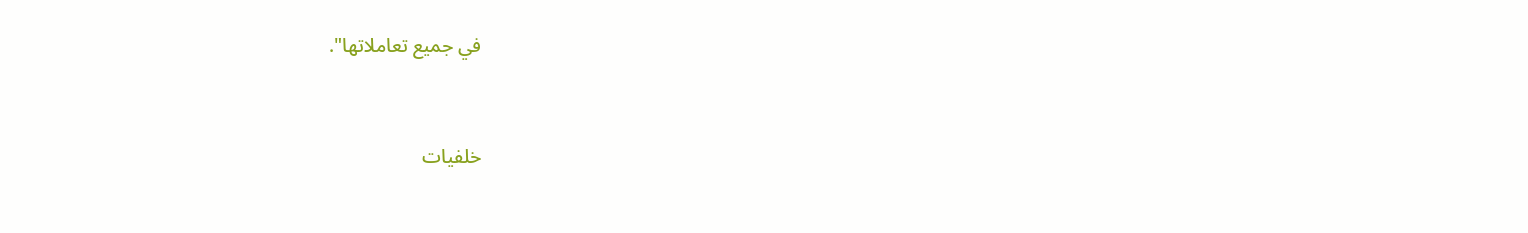في جميع تعاملاتها".


خلفيات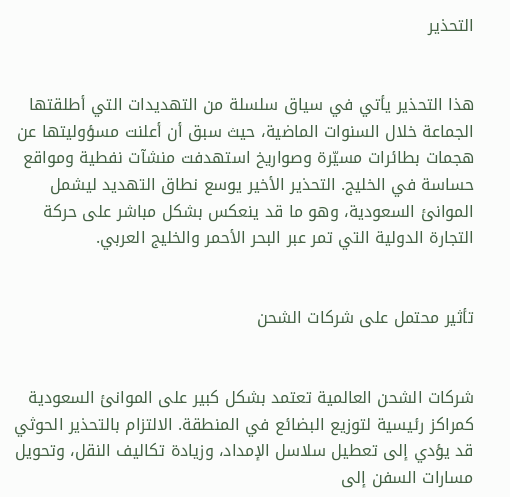التحذير


هذا التحذير يأتي في سياق سلسلة من التهديدات التي أطلقتها الجماعة خلال السنوات الماضية، حيث سبق أن أعلنت مسؤوليتها عن هجمات بطائرات مسيّرة وصواريخ استهدفت منشآت نفطية ومواقع حساسة في الخليج. التحذير الأخير يوسع نطاق التهديد ليشمل الموانئ السعودية، وهو ما قد ينعكس بشكل مباشر على حركة التجارة الدولية التي تمر عبر البحر الأحمر والخليج العربي.


تأثير محتمل على شركات الشحن


شركات الشحن العالمية تعتمد بشكل كبير على الموانئ السعودية كمراكز رئيسية لتوزيع البضائع في المنطقة. الالتزام بالتحذير الحوثي قد يؤدي إلى تعطيل سلاسل الإمداد، وزيادة تكاليف النقل، وتحويل مسارات السفن إلى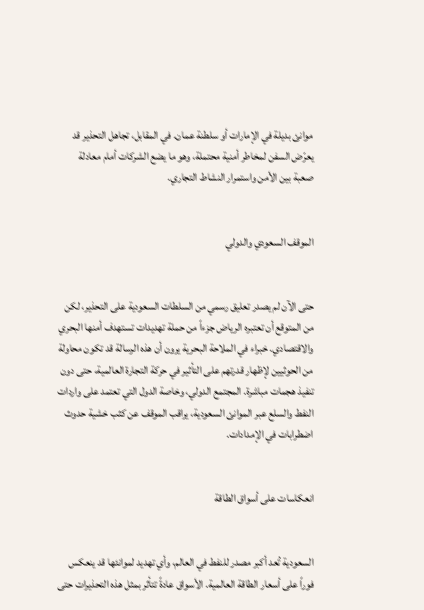موانئ بديلة في الإمارات أو سلطنة عمان. في المقابل، تجاهل التحذير قد يعرّض السفن لمخاطر أمنية محتملة، وهو ما يضع الشركات أمام معادلة صعبة بين الأمن واستمرار النشاط التجاري.


الموقف السعودي والدولي


حتى الآن لم يصدر تعليق رسمي من السلطات السعودية على التحذير، لكن من المتوقع أن تعتبره الرياض جزءاً من حملة تهديدات تستهدف أمنها البحري والاقتصادي. خبراء في الملاحة البحرية يرون أن هذه الرسالة قد تكون محاولة من الحوثيين لإظهار قدرتهم على التأثير في حركة التجارة العالمية، حتى دون تنفيذ هجمات مباشرة. المجتمع الدولي، وخاصة الدول التي تعتمد على واردات النفط والسلع عبر الموانئ السعودية، يراقب الموقف عن كثب خشية حدوث اضطرابات في الإمدادات.


انعكاسات على أسواق الطاقة


السعودية تُعد أكبر مصدر للنفط في العالم، وأي تهديد لموانئها قد ينعكس فوراً على أسعار الطاقة العالمية. الأسواق عادةً تتأثر بمثل هذه التحذيرات حتى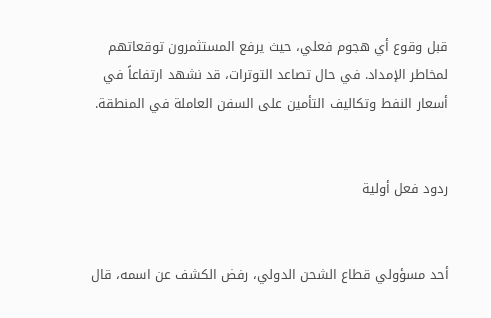قبل وقوع أي هجوم فعلي، حيث يرفع المستثمرون توقعاتهم لمخاطر الإمداد. في حال تصاعد التوترات، قد نشهد ارتفاعاً في أسعار النفط وتكاليف التأمين على السفن العاملة في المنطقة.


ردود فعل أولية


أحد مسؤولي قطاع الشحن الدولي، رفض الكشف عن اسمه، قال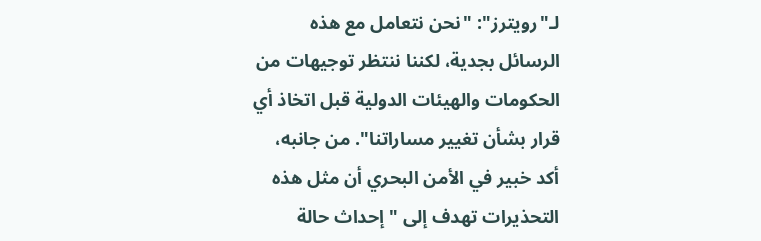لـ"رويترز": "نحن نتعامل مع هذه الرسائل بجدية، لكننا ننتظر توجيهات من الحكومات والهيئات الدولية قبل اتخاذ أي قرار بشأن تغيير مساراتنا". من جانبه، أكد خبير في الأمن البحري أن مثل هذه التحذيرات تهدف إلى "إحداث حالة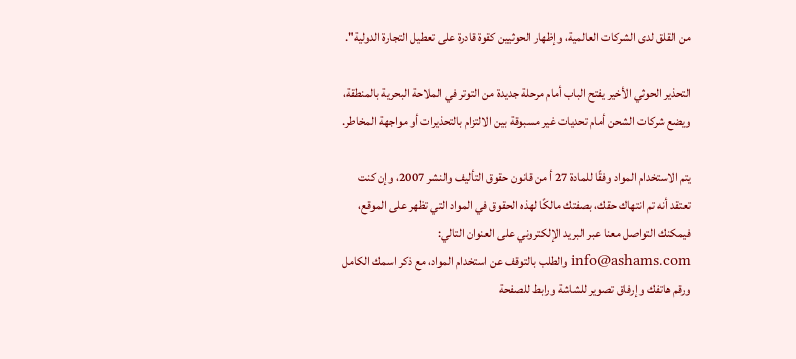من القلق لدى الشركات العالمية، وإظهار الحوثيين كقوة قادرة على تعطيل التجارة الدولية".

التحذير الحوثي الأخير يفتح الباب أمام مرحلة جديدة من التوتر في الملاحة البحرية بالمنطقة، ويضع شركات الشحن أمام تحديات غير مسبوقة بين الالتزام بالتحذيرات أو مواجهة المخاطر.

يتم الاستخدام المواد وفقًا للمادة 27 أ من قانون حقوق التأليف والنشر 2007، وإن كنت تعتقد أنه تم انتهاك حقك، بصفتك مالكًا لهذه الحقوق في المواد التي تظهر على الموقع، فيمكنك التواصل معنا عبر البريد الإلكتروني على العنوان التالي: info@ashams.com والطلب بالتوقف عن استخدام المواد، مع ذكر اسمك الكامل ورقم هاتفك وإرفاق تصوير للشاشة ورابط للصفحة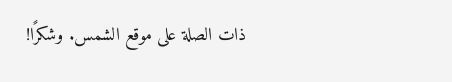ذات الصلة على موقع الشمس. وشكرًا!